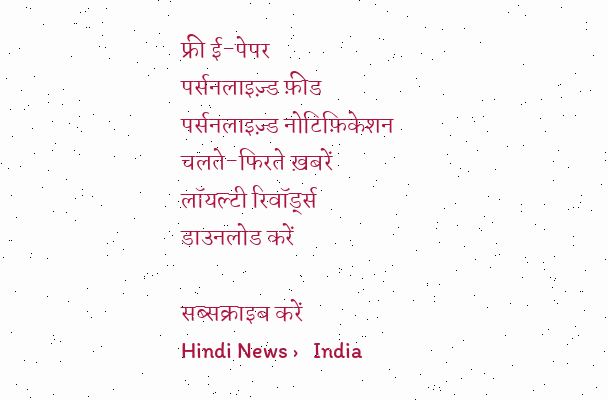फ्री ई-पेपर
पर्सनलाइज़्ड फ़ीड
पर्सनलाइज़्ड नोटिफ़िकेशन
चलते-फिरते ख़बरें
लॉयल्टी रिवॉर्ड्स
डाउनलोड करें

सब्सक्राइब करें
Hindi News ›   India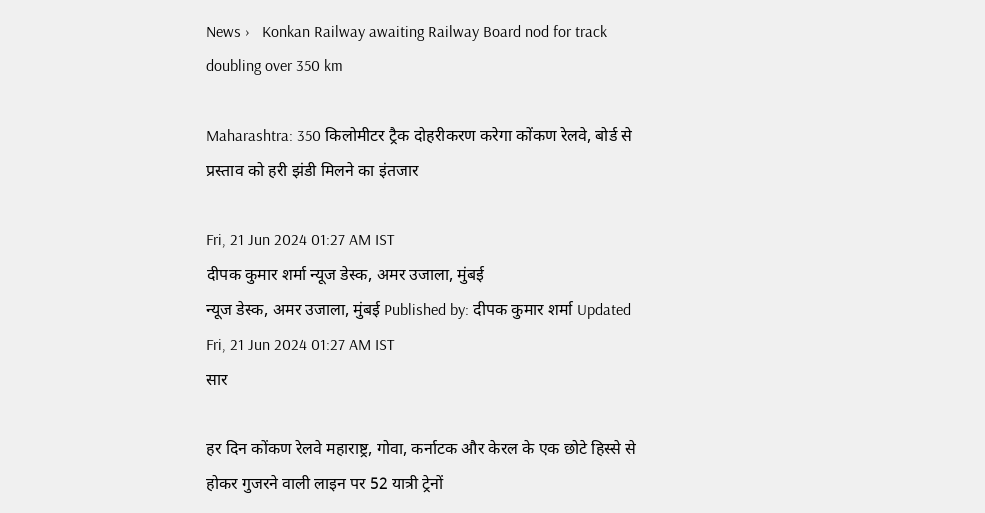News ›   Konkan Railway awaiting Railway Board nod for track doubling over 350 km

Maharashtra: 350 किलोमीटर ट्रैक दोहरीकरण करेगा कोंकण रेलवे, बोर्ड से प्रस्ताव को हरी झंडी मिलने का इंतजार

Fri, 21 Jun 2024 01:27 AM IST
दीपक कुमार शर्मा न्यूज डेस्क, अमर उजाला, मुंबई
न्यूज डेस्क, अमर उजाला, मुंबई Published by: दीपक कुमार शर्मा Updated Fri, 21 Jun 2024 01:27 AM IST
सार

हर दिन कोंकण रेलवे महाराष्ट्र, गोवा, कर्नाटक और केरल के एक छोटे हिस्से से होकर गुजरने वाली लाइन पर 52 यात्री ट्रेनों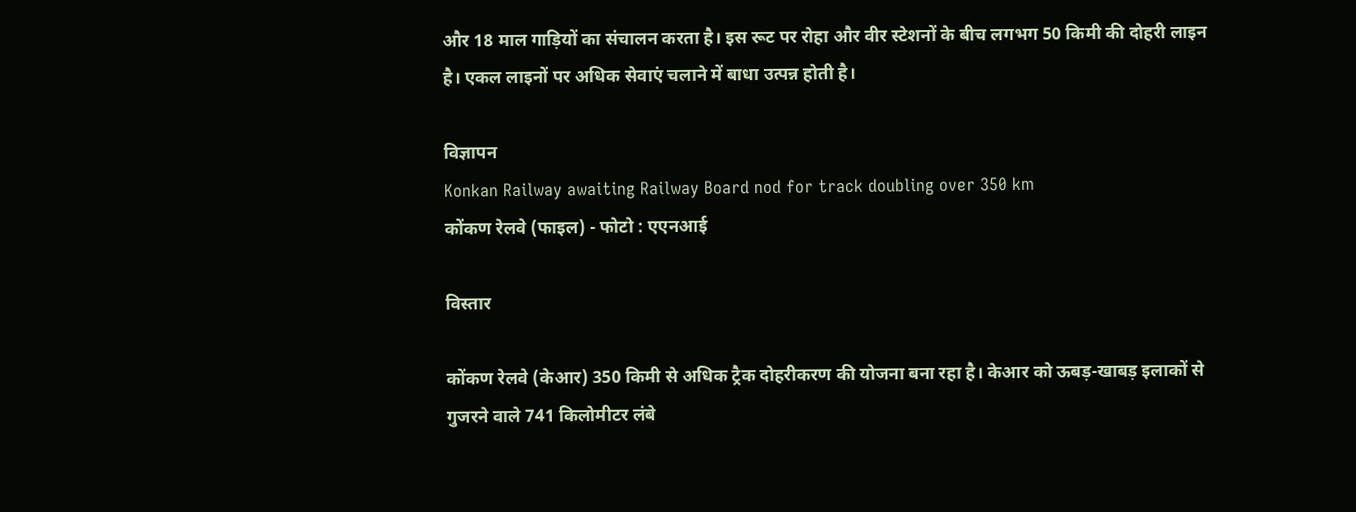और 18 माल गाड़ियों का संचालन करता है। इस रूट पर रोहा और वीर स्टेशनों के बीच लगभग 50 किमी की दोहरी लाइन है। एकल लाइनों पर अधिक सेवाएं चलाने में बाधा उत्पन्न होती है।

विज्ञापन
Konkan Railway awaiting Railway Board nod for track doubling over 350 km
कोंकण रेलवे (फाइल) - फोटो : एएनआई

विस्तार

कोंकण रेलवे (केआर) 350 किमी से अधिक ट्रैक दोहरीकरण की योजना बना रहा है। केआर को ऊबड़-खाबड़ इलाकों से गुजरने वाले 741 किलोमीटर लंबे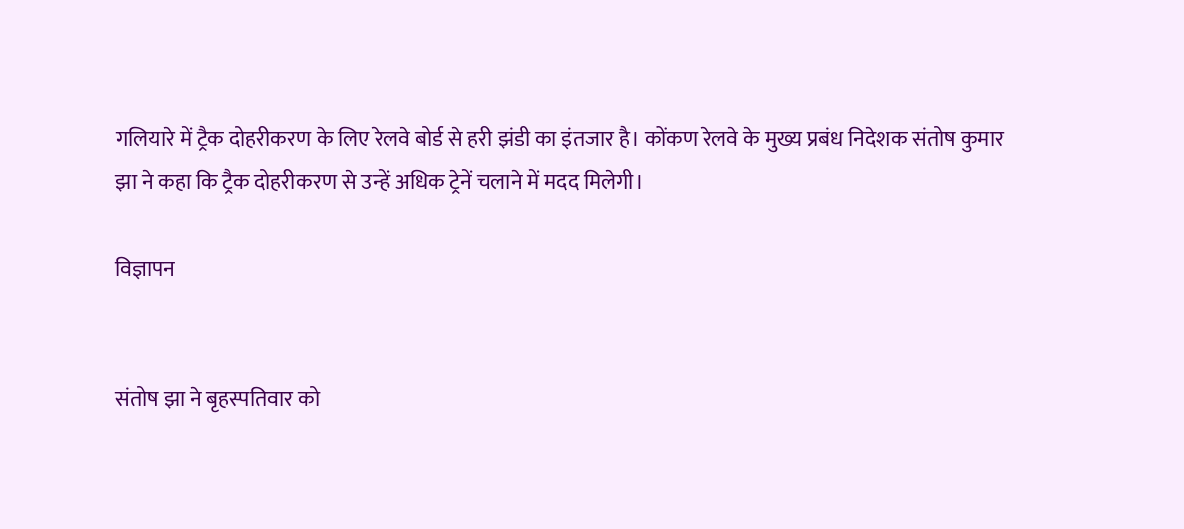गलियारे में ट्रैक दोहरीकरण के लिए रेलवे बोर्ड से हरी झंडी का इंतजार है। कोंकण रेलवे के मुख्य प्रबंध निदेशक संतोष कुमार झा ने कहा कि ट्रैक दोहरीकरण से उन्हें अधिक ट्रेनें चलाने में मदद मिलेगी।

विज्ञापन


संतोष झा ने बृहस्पतिवार को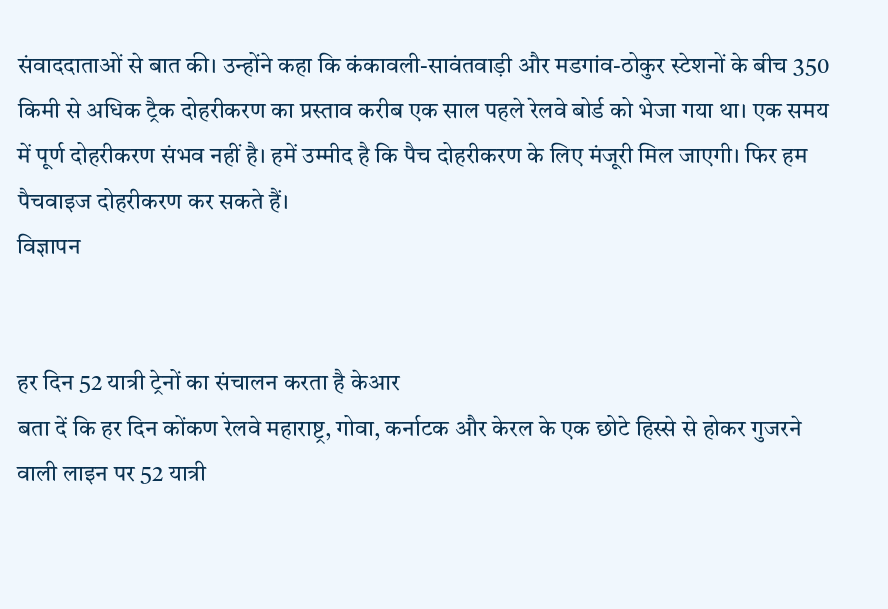संवाददाताओं से बात की। उन्होंने कहा कि कंकावली-सावंतवाड़ी और मडगांव-ठोकुर स्टेशनों के बीच 350 किमी से अधिक ट्रैक दोहरीकरण का प्रस्ताव करीब एक साल पहले रेलवे बोर्ड को भेजा गया था। एक समय में पूर्ण दोहरीकरण संभव नहीं है। हमें उम्मीद है कि पैच दोहरीकरण के लिए मंजूरी मिल जाएगी। फिर हम पैचवाइज दोहरीकरण कर सकते हैं।
विज्ञापन


हर दिन 52 यात्री ट्रेनों का संचालन करता है केआर
बता दें कि हर दिन कोंकण रेलवे महाराष्ट्र, गोवा, कर्नाटक और केरल के एक छोटे हिस्से से होकर गुजरने वाली लाइन पर 52 यात्री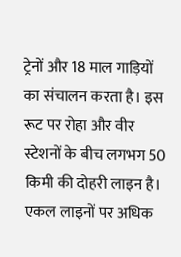ट्रेनों और 18 माल गाड़ियों का संचालन करता है। इस रूट पर रोहा और वीर स्टेशनों के बीच लगभग 50 किमी की दोहरी लाइन है। एकल लाइनों पर अधिक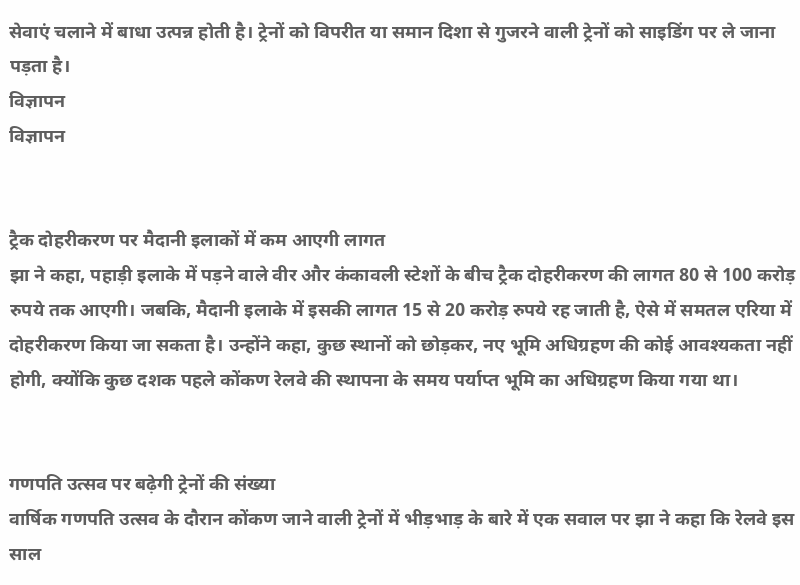सेवाएं चलाने में बाधा उत्पन्न होती है। ट्रेनों को विपरीत या समान दिशा से गुजरने वाली ट्रेनों को साइडिंग पर ले जाना पड़ता है।
विज्ञापन
विज्ञापन


ट्रैक दोहरीकरण पर मैदानी इलाकों में कम आएगी लागत
झा ने कहा, पहाड़ी इलाके में पड़ने वाले वीर और कंकावली स्टेशों के बीच ट्रैक दोहरीकरण की लागत 80 से 100 करोड़ रुपये तक आएगी। जबकि, मैदानी इलाके में इसकी लागत 15 से 20 करोड़ रुपये रह जाती है, ऐसे में समतल एरिया में दोहरीकरण किया जा सकता है। उन्होंने कहा, कुछ स्थानों को छोड़कर, नए भूमि अधिग्रहण की कोई आवश्यकता नहीं होगी, क्योंकि कुछ दशक पहले कोंकण रेलवे की स्थापना के समय पर्याप्त भूमि का अधिग्रहण किया गया था।


गणपति उत्सव पर बढ़ेगी ट्रेनों की संख्या
वार्षिक गणपति उत्सव के दौरान कोंकण जाने वाली ट्रेनों में भीड़भाड़ के बारे में एक सवाल पर झा ने कहा कि रेलवे इस साल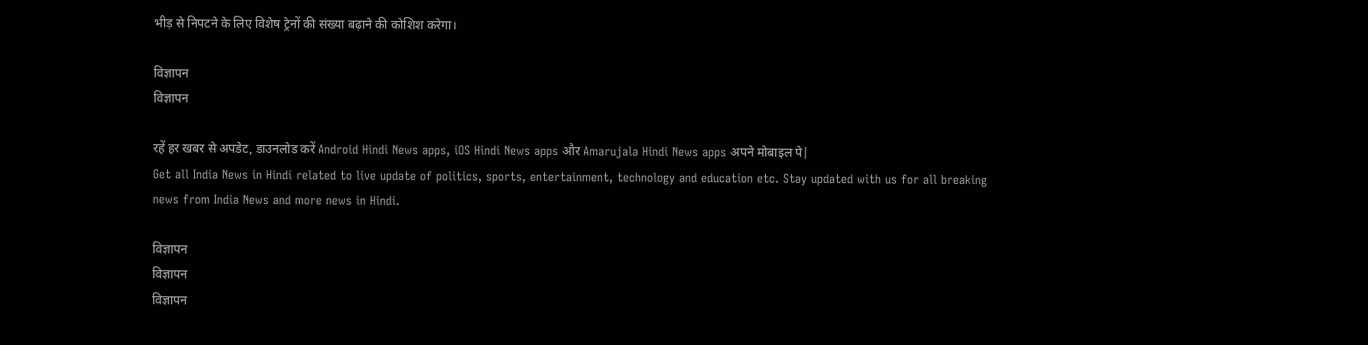भीड़ से निपटने के लिए विशेष ट्रेनों की संख्या बढ़ाने की कोशिश करेगा।

विज्ञापन
विज्ञापन

रहें हर खबर से अपडेट, डाउनलोड करें Android Hindi News apps, iOS Hindi News apps और Amarujala Hindi News apps अपने मोबाइल पे|
Get all India News in Hindi related to live update of politics, sports, entertainment, technology and education etc. Stay updated with us for all breaking news from India News and more news in Hindi.

विज्ञापन
विज्ञापन
विज्ञापन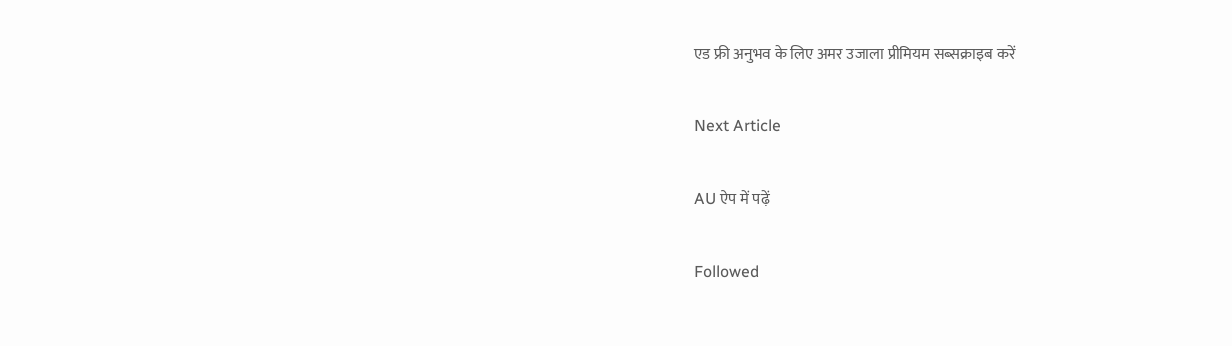एड फ्री अनुभव के लिए अमर उजाला प्रीमियम सब्सक्राइब करें

Next Article

AU ऐप में पढ़ें

Followed